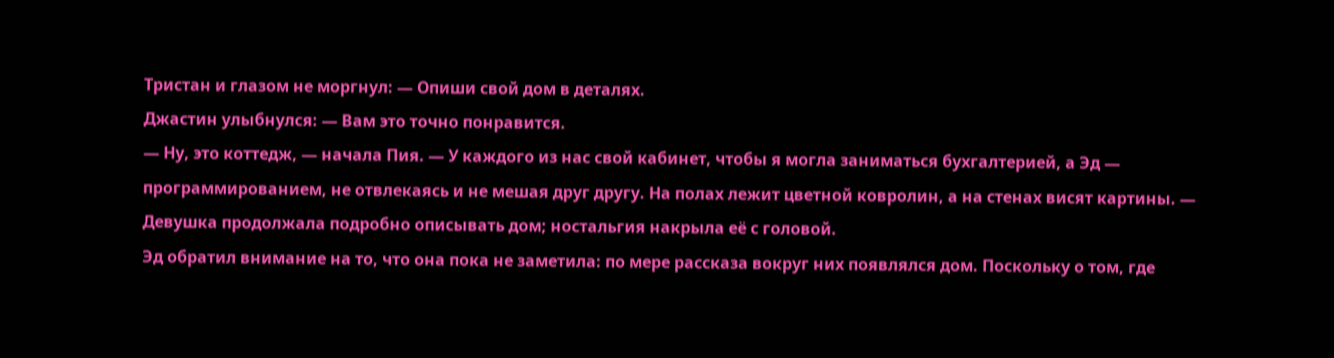Тристан и глазом не моргнул: — Опиши свой дом в деталях.
Джастин улыбнулся: — Вам это точно понравится.
— Ну, это коттедж, — начала Пия. — У каждого из нас свой кабинет, чтобы я могла заниматься бухгалтерией, а Эд — программированием, не отвлекаясь и не мешая друг другу. На полах лежит цветной ковролин, а на стенах висят картины. — Девушка продолжала подробно описывать дом; ностальгия накрыла её с головой.
Эд обратил внимание на то, что она пока не заметила: по мере рассказа вокруг них появлялся дом. Поскольку о том, где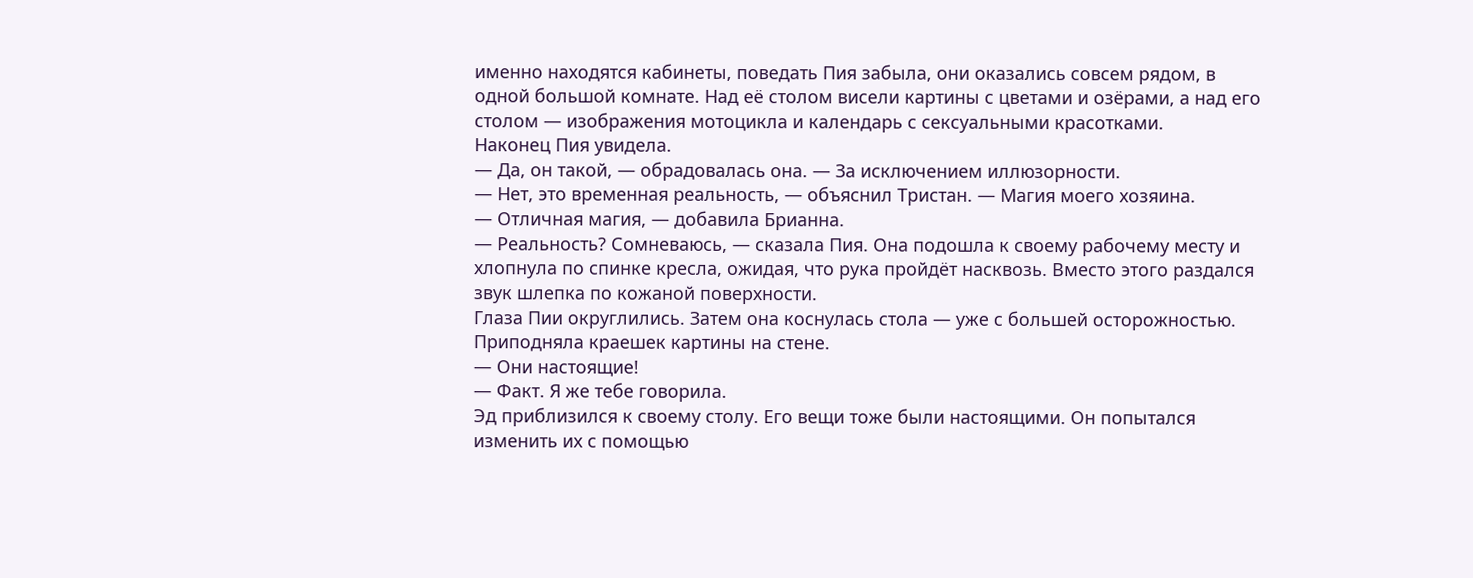именно находятся кабинеты, поведать Пия забыла, они оказались совсем рядом, в одной большой комнате. Над её столом висели картины с цветами и озёрами, а над его столом — изображения мотоцикла и календарь с сексуальными красотками.
Наконец Пия увидела.
— Да, он такой, — обрадовалась она. — За исключением иллюзорности.
— Нет, это временная реальность, — объяснил Тристан. — Магия моего хозяина.
— Отличная магия, — добавила Брианна.
— Реальность? Сомневаюсь, — сказала Пия. Она подошла к своему рабочему месту и хлопнула по спинке кресла, ожидая, что рука пройдёт насквозь. Вместо этого раздался звук шлепка по кожаной поверхности.
Глаза Пии округлились. Затем она коснулась стола — уже с большей осторожностью. Приподняла краешек картины на стене.
— Они настоящие!
— Факт. Я же тебе говорила.
Эд приблизился к своему столу. Его вещи тоже были настоящими. Он попытался изменить их с помощью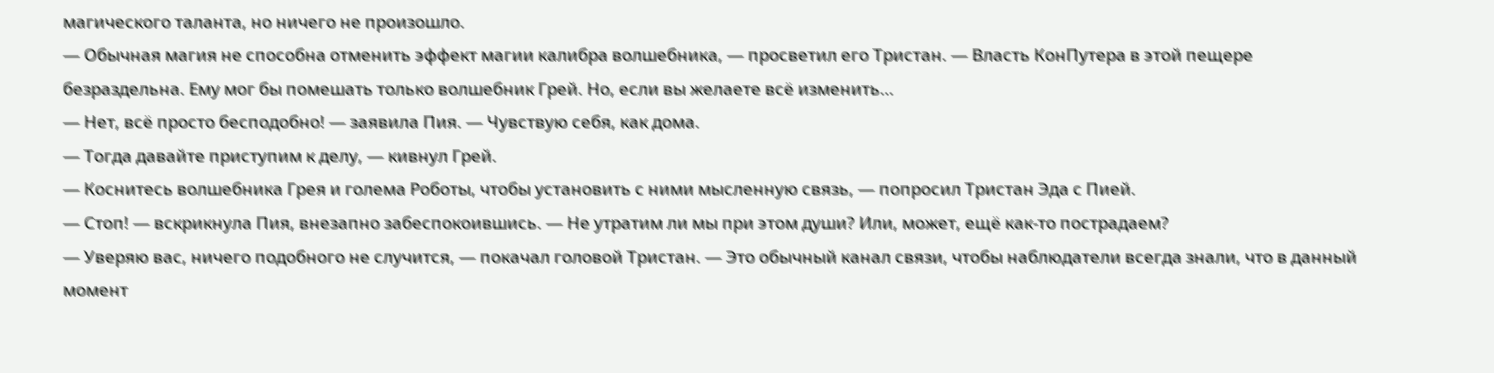магического таланта, но ничего не произошло.
— Обычная магия не способна отменить эффект магии калибра волшебника, — просветил его Тристан. — Власть КонПутера в этой пещере безраздельна. Ему мог бы помешать только волшебник Грей. Но, если вы желаете всё изменить…
— Нет, всё просто бесподобно! — заявила Пия. — Чувствую себя, как дома.
— Тогда давайте приступим к делу, — кивнул Грей.
— Коснитесь волшебника Грея и голема Роботы, чтобы установить с ними мысленную связь, — попросил Тристан Эда с Пией.
— Стоп! — вскрикнула Пия, внезапно забеспокоившись. — Не утратим ли мы при этом души? Или, может, ещё как-то пострадаем?
— Уверяю вас, ничего подобного не случится, — покачал головой Тристан. — Это обычный канал связи, чтобы наблюдатели всегда знали, что в данный момент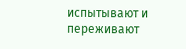испытывают и переживают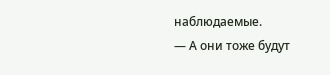наблюдаемые.
— А они тоже будут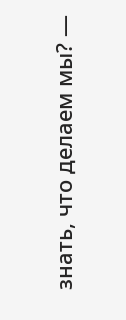знать, что делаем мы? —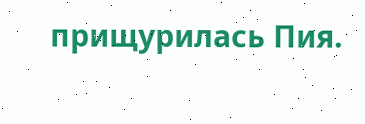прищурилась Пия.